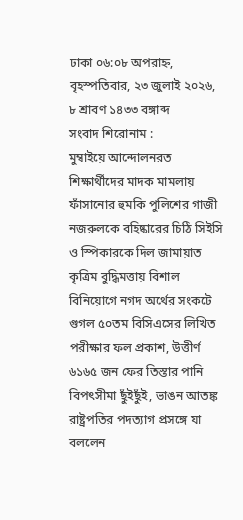ঢাকা ০৬:০৮ অপরাহ্ন, বৃহস্পতিবার, ২৩ জুলাই ২০২৬, ৮ শ্রাবণ ১৪৩৩ বঙ্গাব্দ
সংবাদ শিরোনাম :
মুম্বাইয়ে আন্দোলনরত শিক্ষার্থীদের মাদক মামলায় ফাঁসানোর হুমকি পুলিশের গাজী নজরুলকে বহিষ্কারের চিঠি সিইসি ও স্পিকারকে দিল জামায়াত কৃত্রিম বুদ্ধিমত্তায় বিশাল বিনিয়োগে নগদ অর্থের সংকটে গুগল ৫০তম বিসিএসের লিখিত পরীক্ষার ফল প্রকাশ, উত্তীর্ণ ৬১৬৫ জন ফের তিস্তার পানি বিপৎসীমা ছুঁইছুঁই, ভাঙন আতঙ্ক রাষ্ট্রপতির পদত্যাগ প্রসঙ্গে যা বললেন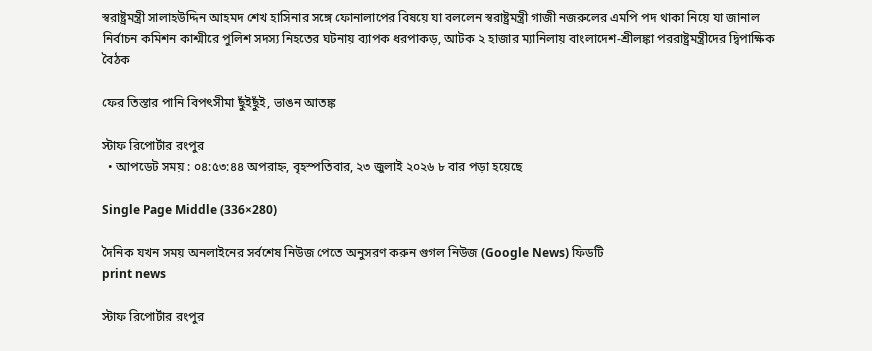স্বরাষ্ট্রমন্ত্রী সালাহউদ্দিন আহমদ শেখ হাসিনার সঙ্গে ফোনালাপের বিষয়ে যা বললেন স্বরাষ্ট্রমন্ত্রী গাজী নজরুলের এমপি পদ থাকা নিয়ে যা জানাল নির্বাচন কমিশন কাশ্মীরে পুলিশ সদস্য নিহতের ঘটনায় ব্যাপক ধরপাকড়, আটক ২ হাজার ম্যানিলায় বাংলাদেশ-শ্রীলঙ্কা পররাষ্ট্রমন্ত্রীদের দ্বিপাক্ষিক বৈঠক

ফের তিস্তার পানি বিপৎসীমা ছুঁইছুঁই, ভাঙন আতঙ্ক

স্টাফ রিপোর্টার রংপুর
  • আপডেট সময় : ০৪:৫৩:৪৪ অপরাহ্ন, বৃহস্পতিবার, ২৩ জুলাই ২০২৬ ৮ বার পড়া হয়েছে

Single Page Middle (336×280)

দৈনিক যখন সময় অনলাইনের সর্বশেষ নিউজ পেতে অনুসরণ করুন গুগল নিউজ (Google News) ফিডটি
print news

স্টাফ রিপোর্টার রংপুর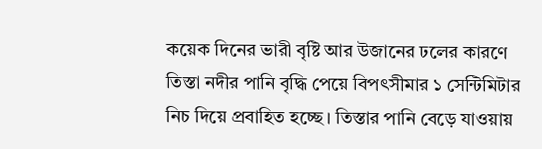কয়েক দিনের ভারী বৃষ্টি আর উজানের ঢলের কারণে তিস্তা নদীর পানি বৃদ্ধি পেয়ে বিপৎসীমার ১ সেন্টিমিটার নিচ দিয়ে প্রবাহিত হচ্ছে। তিস্তার পানি বেড়ে যাওয়ায়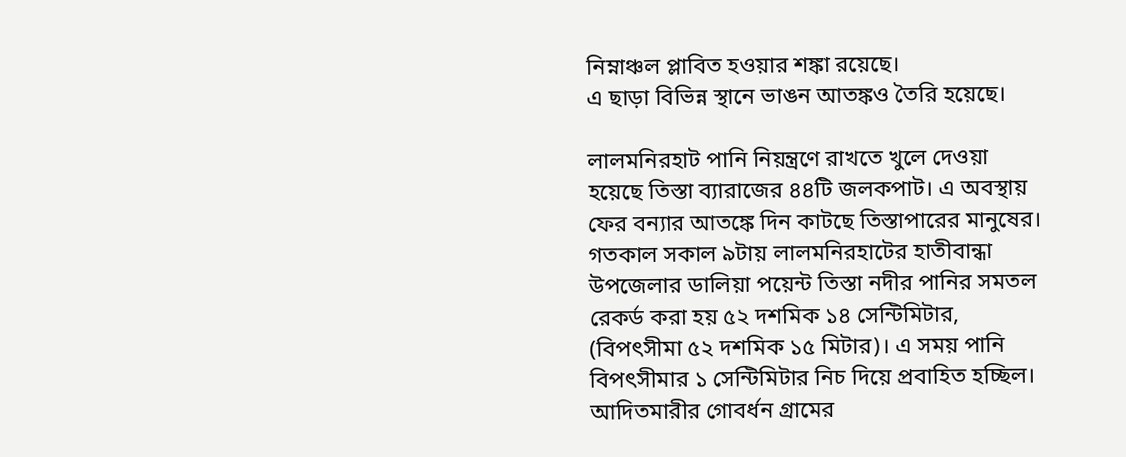নিম্নাঞ্চল প্লাবিত হওয়ার শঙ্কা রয়েছে।
এ ছাড়া বিভিন্ন স্থানে ভাঙন আতঙ্কও তৈরি হয়েছে।

লালমনিরহাট পানি নিয়ন্ত্রণে রাখতে খুলে দেওয়া হয়েছে তিস্তা ব্যারাজের ৪৪টি জলকপাট। এ অবস্থায় ফের বন্যার আতঙ্কে দিন কাটছে তিস্তাপারের মানুষের। গতকাল সকাল ৯টায় লালমনিরহাটের হাতীবান্ধা উপজেলার ডালিয়া পয়েন্ট তিস্তা নদীর পানির সমতল রেকর্ড করা হয় ৫২ দশমিক ১৪ সেন্টিমিটার, (বিপৎসীমা ৫২ দশমিক ১৫ মিটার)। এ সময় পানি বিপৎসীমার ১ সেন্টিমিটার নিচ দিয়ে প্রবাহিত হচ্ছিল। আদিতমারীর গোবর্ধন গ্রামের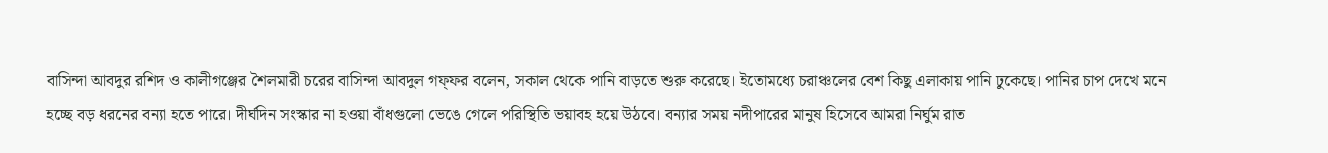বাসিন্দা আবদুর রশিদ ও কালীগঞ্জের শৈলমারী চরের বাসিন্দা আবদুল গফ্ফর বলেন, সকাল থেকে পানি বাড়তে শুরু করেছে। ইতোমধ্যে চরাঞ্চলের বেশ কিছু এলাকায় পানি ঢুকেছে। পানির চাপ দেখে মনে হচ্ছে বড় ধরনের বন্যা হতে পারে। দীর্ঘদিন সংস্কার না হওয়া বাঁধগুলো ভেঙে গেলে পরিস্থিতি ভয়াবহ হয়ে উঠবে। বন্যার সময় নদীপারের মানুষ হিসেবে আমরা নির্ঘুম রাত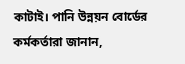কাটাই। পানি উন্নয়ন বোর্ডের কর্মকর্তারা জানান,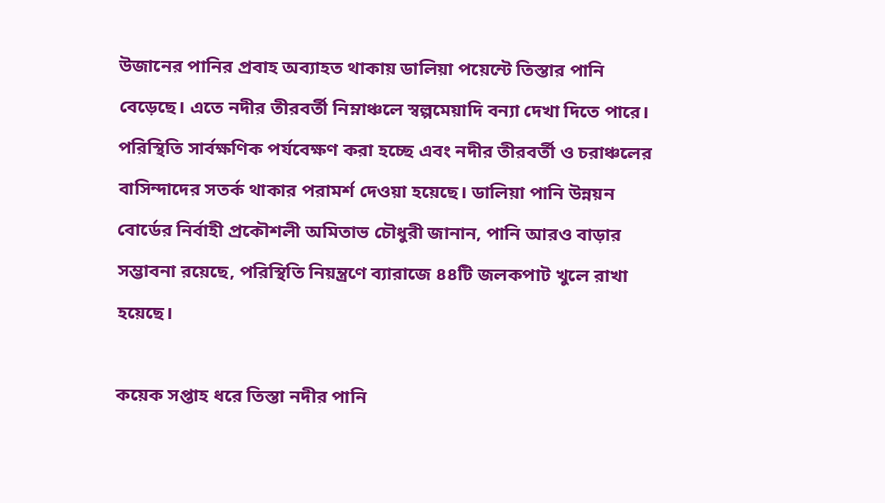উজানের পানির প্রবাহ অব্যাহত থাকায় ডালিয়া পয়েন্টে তিস্তার পানি বেড়েছে। এতে নদীর তীরবর্তী নিম্নাঞ্চলে স্বল্পমেয়াদি বন্যা দেখা দিতে পারে। পরিস্থিতি সার্বক্ষণিক পর্যবেক্ষণ করা হচ্ছে এবং নদীর তীরবর্তী ও চরাঞ্চলের বাসিন্দাদের সতর্ক থাকার পরামর্শ দেওয়া হয়েছে। ডালিয়া পানি উন্নয়ন বোর্ডের নির্বাহী প্রকৌশলী অমিতাভ চৌধুরী জানান, পানি আরও বাড়ার সম্ভাবনা রয়েছে, পরিস্থিতি নিয়ন্ত্রণে ব্যারাজে ৪৪টি জলকপাট খুলে রাখা হয়েছে।

কয়েক সপ্তাহ ধরে তিস্তা নদীর পানি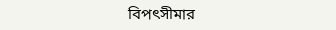বিপৎসীমার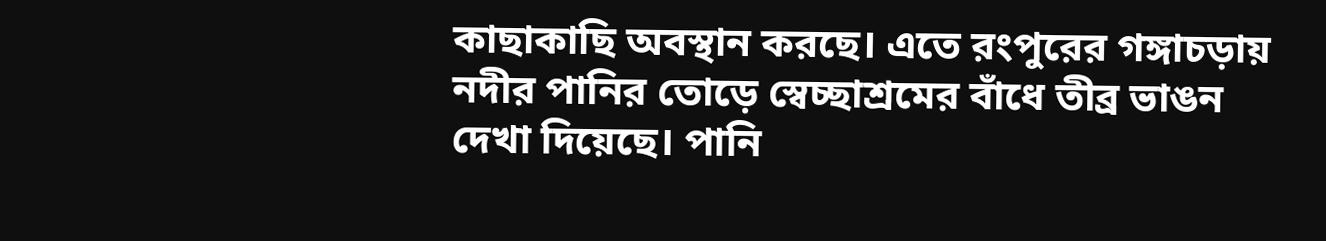কাছাকাছি অবস্থান করছে। এতে রংপুরের গঙ্গাচড়ায় নদীর পানির তোড়ে স্বেচ্ছাশ্রমের বাঁধে তীব্র ভাঙন দেখা দিয়েছে। পানি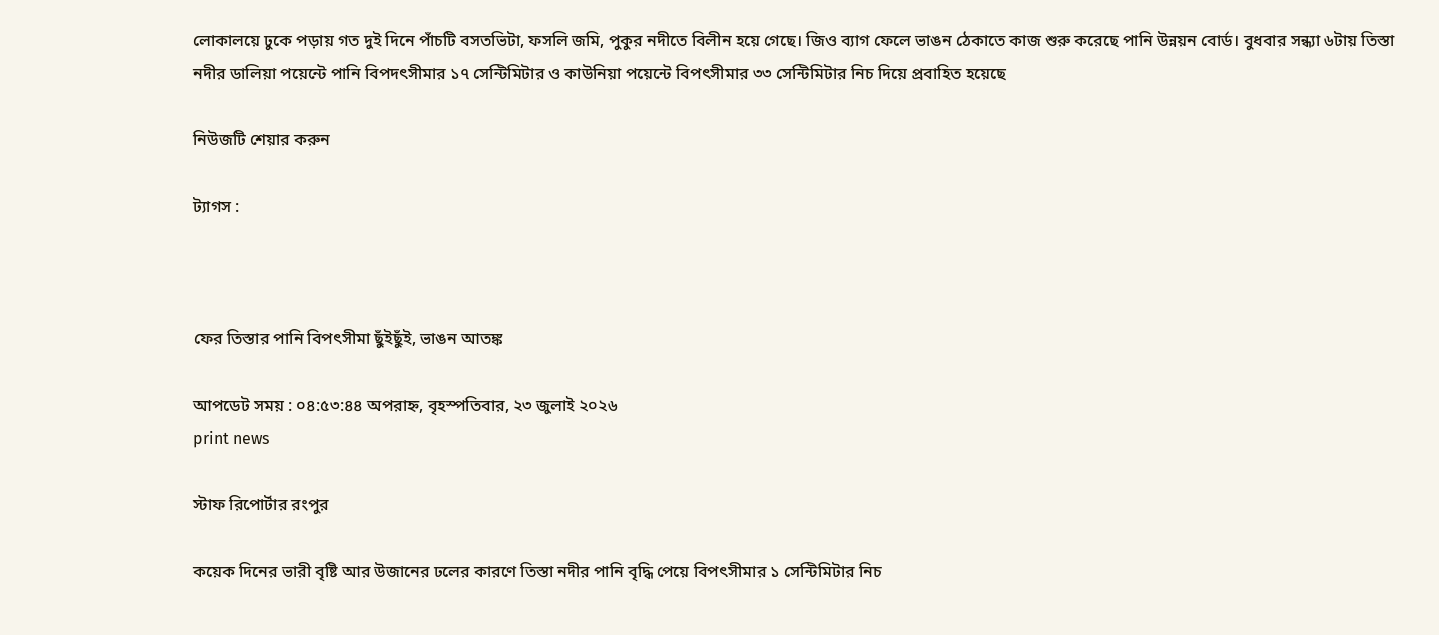লোকালয়ে ঢুকে পড়ায় গত দুই দিনে পাঁচটি বসতভিটা, ফসলি জমি, পুকুর নদীতে বিলীন হয়ে গেছে। জিও ব্যাগ ফেলে ভাঙন ঠেকাতে কাজ শুরু করেছে পানি উন্নয়ন বোর্ড। বুধবার সন্ধ্যা ৬টায় তিস্তা নদীর ডালিয়া পয়েন্টে পানি বিপদৎসীমার ১৭ সেন্টিমিটার ও কাউনিয়া পয়েন্টে বিপৎসীমার ৩৩ সেন্টিমিটার নিচ দিয়ে প্রবাহিত হয়েছে

নিউজটি শেয়ার করুন

ট্যাগস :



ফের তিস্তার পানি বিপৎসীমা ছুঁইছুঁই, ভাঙন আতঙ্ক

আপডেট সময় : ০৪:৫৩:৪৪ অপরাহ্ন, বৃহস্পতিবার, ২৩ জুলাই ২০২৬
print news

স্টাফ রিপোর্টার রংপুর

কয়েক দিনের ভারী বৃষ্টি আর উজানের ঢলের কারণে তিস্তা নদীর পানি বৃদ্ধি পেয়ে বিপৎসীমার ১ সেন্টিমিটার নিচ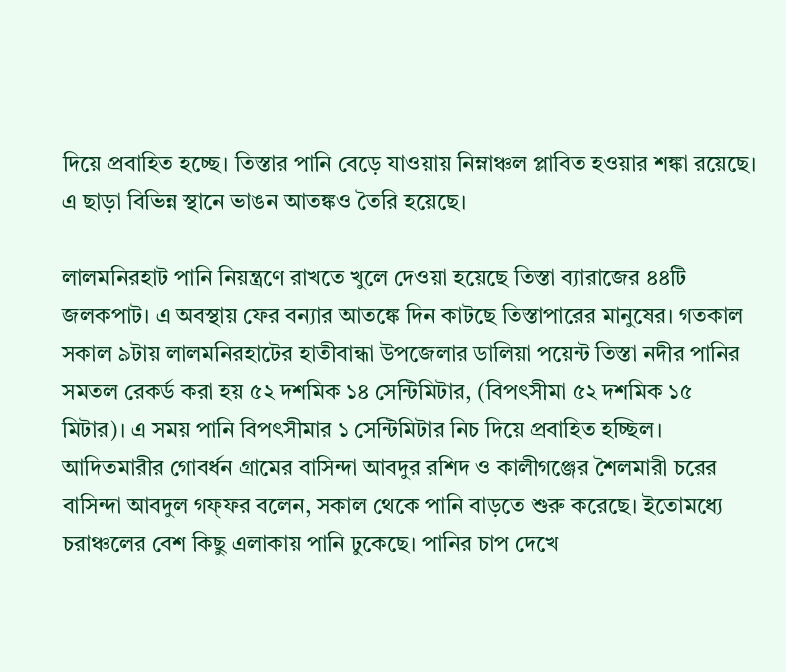দিয়ে প্রবাহিত হচ্ছে। তিস্তার পানি বেড়ে যাওয়ায় নিম্নাঞ্চল প্লাবিত হওয়ার শঙ্কা রয়েছে।
এ ছাড়া বিভিন্ন স্থানে ভাঙন আতঙ্কও তৈরি হয়েছে।

লালমনিরহাট পানি নিয়ন্ত্রণে রাখতে খুলে দেওয়া হয়েছে তিস্তা ব্যারাজের ৪৪টি জলকপাট। এ অবস্থায় ফের বন্যার আতঙ্কে দিন কাটছে তিস্তাপারের মানুষের। গতকাল সকাল ৯টায় লালমনিরহাটের হাতীবান্ধা উপজেলার ডালিয়া পয়েন্ট তিস্তা নদীর পানির সমতল রেকর্ড করা হয় ৫২ দশমিক ১৪ সেন্টিমিটার, (বিপৎসীমা ৫২ দশমিক ১৫ মিটার)। এ সময় পানি বিপৎসীমার ১ সেন্টিমিটার নিচ দিয়ে প্রবাহিত হচ্ছিল। আদিতমারীর গোবর্ধন গ্রামের বাসিন্দা আবদুর রশিদ ও কালীগঞ্জের শৈলমারী চরের বাসিন্দা আবদুল গফ্ফর বলেন, সকাল থেকে পানি বাড়তে শুরু করেছে। ইতোমধ্যে চরাঞ্চলের বেশ কিছু এলাকায় পানি ঢুকেছে। পানির চাপ দেখে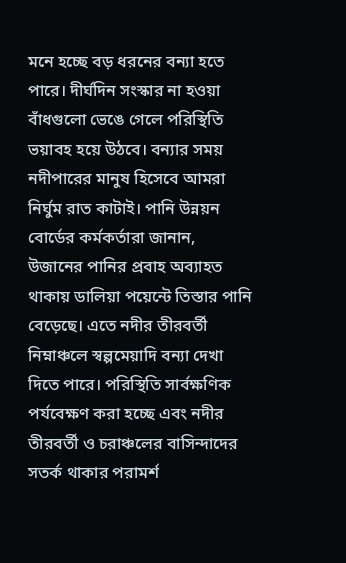মনে হচ্ছে বড় ধরনের বন্যা হতে পারে। দীর্ঘদিন সংস্কার না হওয়া বাঁধগুলো ভেঙে গেলে পরিস্থিতি ভয়াবহ হয়ে উঠবে। বন্যার সময় নদীপারের মানুষ হিসেবে আমরা নির্ঘুম রাত কাটাই। পানি উন্নয়ন বোর্ডের কর্মকর্তারা জানান, উজানের পানির প্রবাহ অব্যাহত থাকায় ডালিয়া পয়েন্টে তিস্তার পানি বেড়েছে। এতে নদীর তীরবর্তী নিম্নাঞ্চলে স্বল্পমেয়াদি বন্যা দেখা দিতে পারে। পরিস্থিতি সার্বক্ষণিক পর্যবেক্ষণ করা হচ্ছে এবং নদীর তীরবর্তী ও চরাঞ্চলের বাসিন্দাদের সতর্ক থাকার পরামর্শ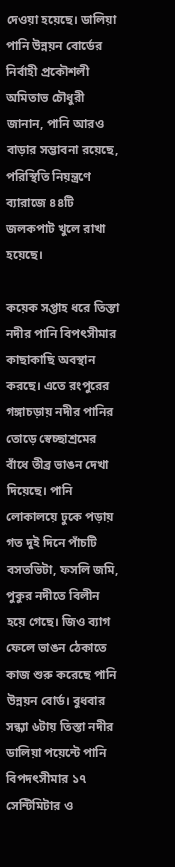দেওয়া হয়েছে। ডালিয়া পানি উন্নয়ন বোর্ডের নির্বাহী প্রকৌশলী অমিতাভ চৌধুরী জানান, পানি আরও বাড়ার সম্ভাবনা রয়েছে, পরিস্থিতি নিয়ন্ত্রণে ব্যারাজে ৪৪টি জলকপাট খুলে রাখা হয়েছে।

কয়েক সপ্তাহ ধরে তিস্তা নদীর পানি বিপৎসীমার কাছাকাছি অবস্থান করছে। এতে রংপুরের গঙ্গাচড়ায় নদীর পানির তোড়ে স্বেচ্ছাশ্রমের বাঁধে তীব্র ভাঙন দেখা দিয়েছে। পানি লোকালয়ে ঢুকে পড়ায় গত দুই দিনে পাঁচটি বসতভিটা, ফসলি জমি, পুকুর নদীতে বিলীন হয়ে গেছে। জিও ব্যাগ ফেলে ভাঙন ঠেকাতে কাজ শুরু করেছে পানি উন্নয়ন বোর্ড। বুধবার সন্ধ্যা ৬টায় তিস্তা নদীর ডালিয়া পয়েন্টে পানি বিপদৎসীমার ১৭ সেন্টিমিটার ও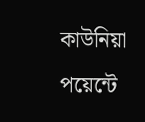কাউনিয়া পয়েন্টে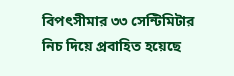বিপৎসীমার ৩৩ সেন্টিমিটার নিচ দিয়ে প্রবাহিত হয়েছে